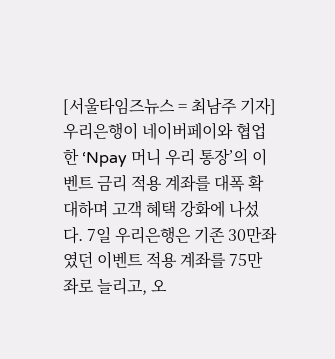[서울타임즈뉴스 = 최남주 기자] 우리은행이 네이버페이와 협업한 ‘Npay 머니 우리 통장’의 이벤트 금리 적용 계좌를 대폭 확대하며 고객 혜택 강화에 나섰다. 7일 우리은행은 기존 30만좌였던 이벤트 적용 계좌를 75만좌로 늘리고, 오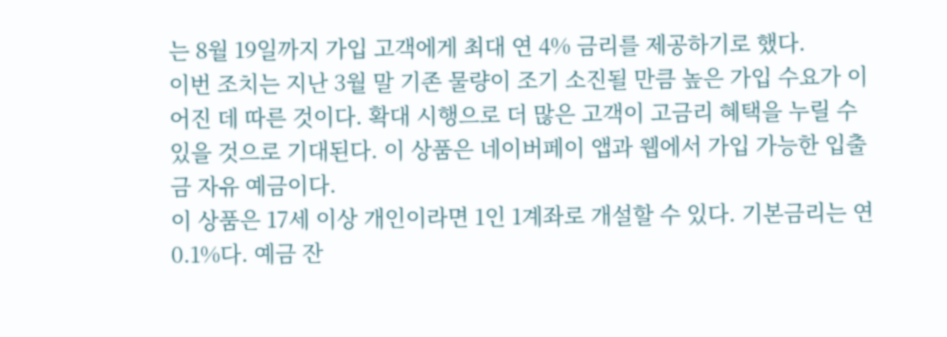는 8월 19일까지 가입 고객에게 최대 연 4% 금리를 제공하기로 했다.
이번 조치는 지난 3월 말 기존 물량이 조기 소진될 만큼 높은 가입 수요가 이어진 데 따른 것이다. 확대 시행으로 더 많은 고객이 고금리 혜택을 누릴 수 있을 것으로 기대된다. 이 상품은 네이버페이 앱과 웹에서 가입 가능한 입출금 자유 예금이다.
이 상품은 17세 이상 개인이라면 1인 1계좌로 개설할 수 있다. 기본금리는 연 0.1%다. 예금 잔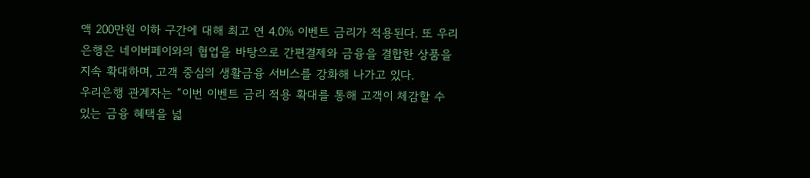액 200만원 이하 구간에 대해 최고 연 4.0% 이벤트 금리가 적용된다. 또 우리은행은 네이버페이와의 협업을 바탕으로 간편결제와 금융을 결합한 상품을 지속 확대하며, 고객 중심의 생활금융 서비스를 강화해 나가고 있다.
우리은행 관계자는 “이번 이벤트 금리 적용 확대를 통해 고객이 체감할 수 있는 금융 혜택을 넓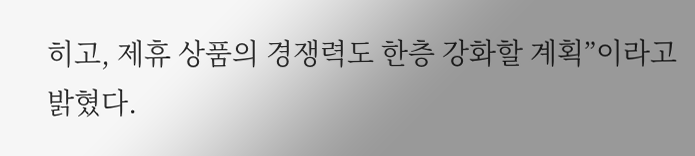히고, 제휴 상품의 경쟁력도 한층 강화할 계획”이라고 밝혔다.